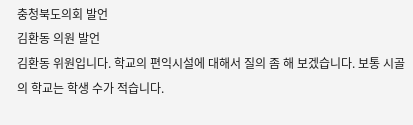충청북도의회 발언
김환동 의원 발언
김환동 위원입니다. 학교의 편익시설에 대해서 질의 좀 해 보겠습니다. 보통 시골의 학교는 학생 수가 적습니다.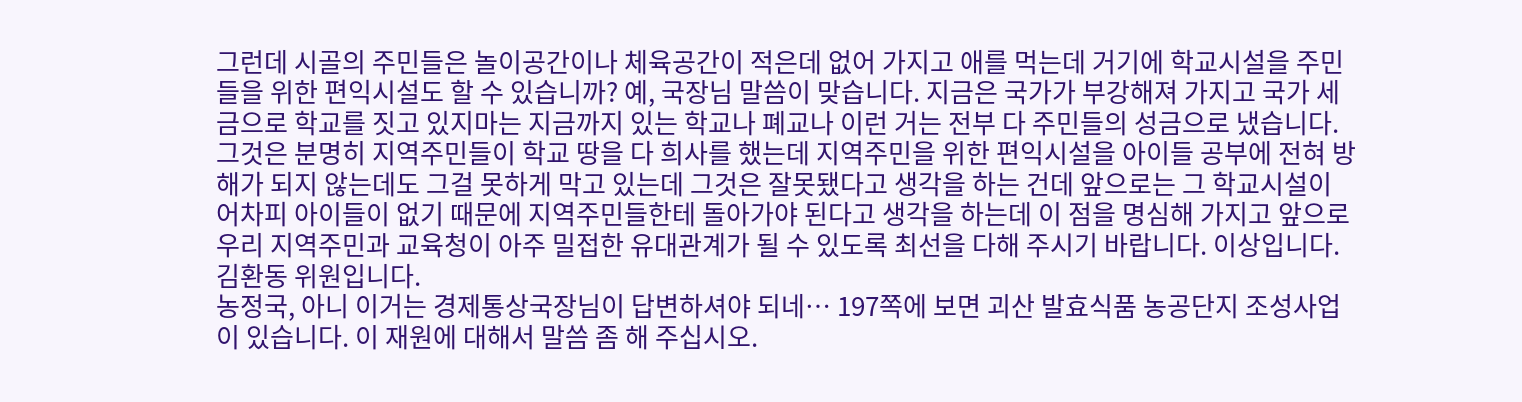그런데 시골의 주민들은 놀이공간이나 체육공간이 적은데 없어 가지고 애를 먹는데 거기에 학교시설을 주민들을 위한 편익시설도 할 수 있습니까? 예, 국장님 말씀이 맞습니다. 지금은 국가가 부강해져 가지고 국가 세금으로 학교를 짓고 있지마는 지금까지 있는 학교나 폐교나 이런 거는 전부 다 주민들의 성금으로 냈습니다.
그것은 분명히 지역주민들이 학교 땅을 다 희사를 했는데 지역주민을 위한 편익시설을 아이들 공부에 전혀 방해가 되지 않는데도 그걸 못하게 막고 있는데 그것은 잘못됐다고 생각을 하는 건데 앞으로는 그 학교시설이 어차피 아이들이 없기 때문에 지역주민들한테 돌아가야 된다고 생각을 하는데 이 점을 명심해 가지고 앞으로 우리 지역주민과 교육청이 아주 밀접한 유대관계가 될 수 있도록 최선을 다해 주시기 바랍니다. 이상입니다. 김환동 위원입니다.
농정국, 아니 이거는 경제통상국장님이 답변하셔야 되네… 197쪽에 보면 괴산 발효식품 농공단지 조성사업이 있습니다. 이 재원에 대해서 말씀 좀 해 주십시오.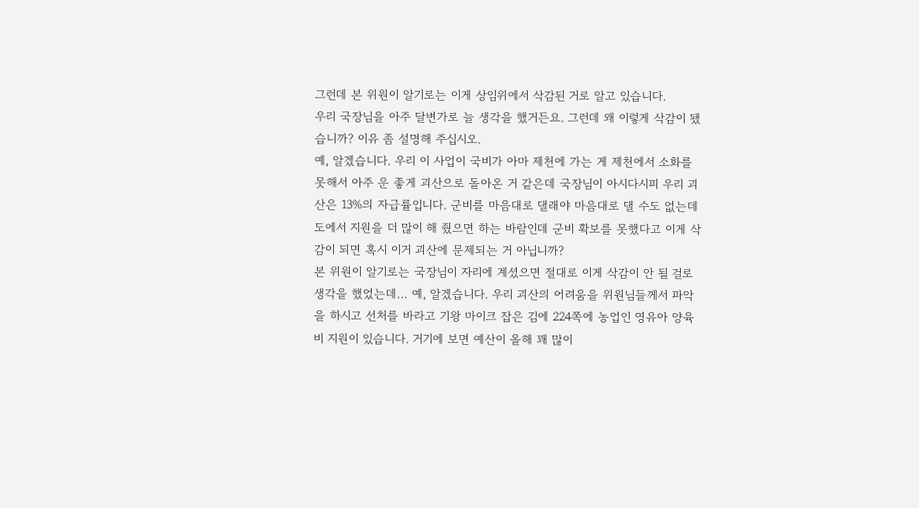그런데 본 위원이 알기로는 이게 상임위에서 삭감된 거로 알고 있습니다.
우리 국장님을 아주 달변가로 늘 생각을 했거든요. 그런데 왜 이렇게 삭감이 됐습니까? 이유 좀 설명해 주십시오.
예, 알겠습니다. 우리 이 사업이 국비가 아마 제천에 가는 게 제천에서 소화를 못해서 아주 운 좋게 괴산으로 돌아온 거 같은데 국장님이 아시다시피 우리 괴산은 13%의 자급률입니다. 군비를 마음대로 댈래야 마음대로 댈 수도 없는데 도에서 지원을 더 많이 해 줬으면 하는 바람인데 군비 확보를 못했다고 이게 삭감이 되면 혹시 이거 괴산에 문제되는 거 아닙니까?
본 위원이 알기로는 국장님이 자리에 계셨으면 절대로 이게 삭감이 안 될 걸로 생각을 했었는데… 예, 알겠습니다. 우리 괴산의 어려움을 위원님들께서 파악을 하시고 선처를 바라고 기왕 마이크 잡은 김에 224쪽에 농업인 영유아 양육비 지원이 있습니다. 거기에 보면 예산이 올해 꽤 많이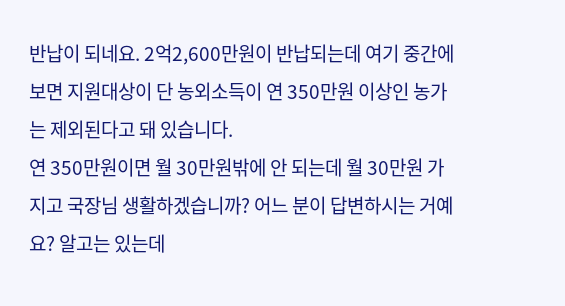반납이 되네요. 2억2,600만원이 반납되는데 여기 중간에 보면 지원대상이 단 농외소득이 연 350만원 이상인 농가는 제외된다고 돼 있습니다.
연 350만원이면 월 30만원밖에 안 되는데 월 30만원 가지고 국장님 생활하겠습니까? 어느 분이 답변하시는 거예요? 알고는 있는데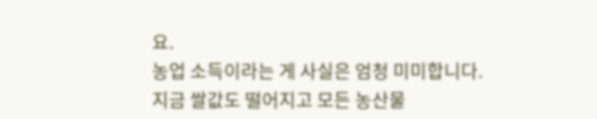요.
농업 소득이라는 게 사실은 엄청 미미합니다. 지금 쌀값도 떨어지고 모든 농산물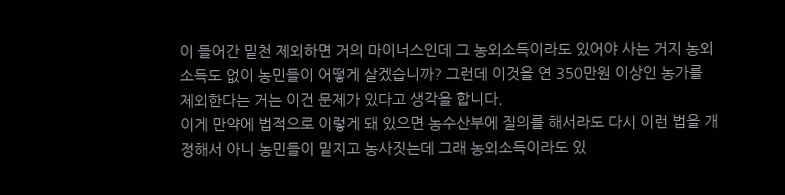이 들어간 밑천 제외하면 거의 마이너스인데 그 농외소득이라도 있어야 사는 거지 농외소득도 없이 농민들이 어떻게 살겠습니까? 그런데 이것을 연 350만원 이상인 농가를 제외한다는 거는 이건 문제가 있다고 생각을 합니다.
이게 만약에 법적으로 이렇게 돼 있으면 농수산부에 질의를 해서라도 다시 이런 법을 개정해서 아니 농민들이 밑지고 농사짓는데 그래 농외소득이라도 있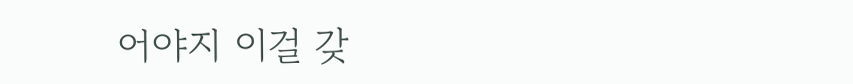어야지 이걸 갖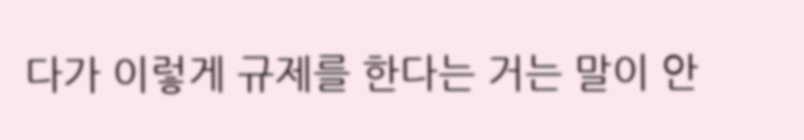다가 이렇게 규제를 한다는 거는 말이 안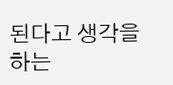된다고 생각을 하는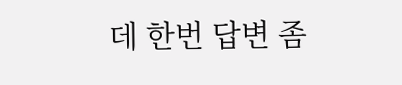데 한번 답변 좀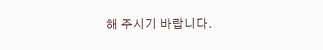해 주시기 바랍니다.